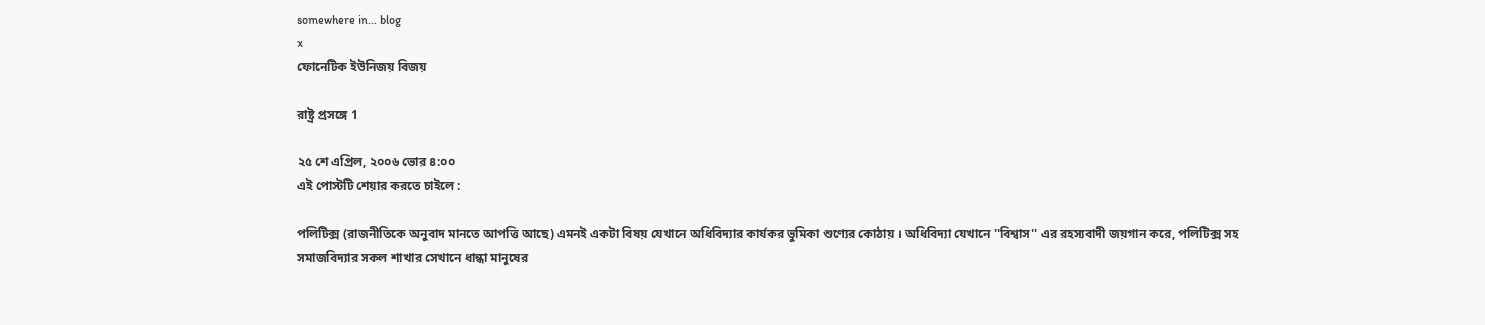somewhere in... blog
x
ফোনেটিক ইউনিজয় বিজয়

রাষ্ট্র প্রসঙ্গে 1

২৫ শে এপ্রিল, ২০০৬ ভোর ৪:০০
এই পোস্টটি শেয়ার করতে চাইলে :

পলিটিক্স (রাজনীতিকে অনুবাদ মানতে আপত্তি আছে) এমনই একটা বিষয় যেখানে অধিবিদ্যার কার্যকর ভুমিকা শুণ্যের কোঠায় । অধিবিদ্যা যেখানে ''বিশ্বাস'' এর রহস্যবাদী জয়গান করে, পলিটিক্স সহ সমাজবিদ্যার সকল শাখার সেখানে ধান্ধা মানুষের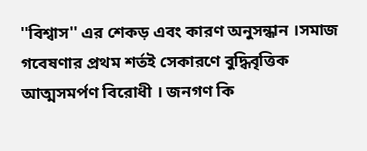''বিশ্বাস'' এর শেকড় এবং কারণ অনুসন্ধান ।সমাজ গবেষণার প্রথম শর্তই সেকারণে বুদ্ধিবৃত্তিক আত্মসমর্পণ বিরোধী । জনগণ কি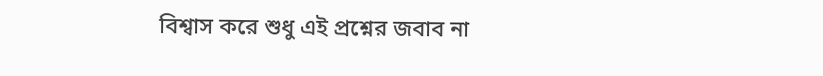বিশ্বাস করে শুধু এই প্রশ্নের জবাব না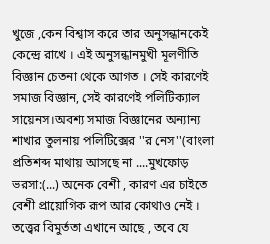খুজে ,কেন বিশ্বাস করে তার অনুসন্ধানকেই কেন্দ্রে রাখে । এই অনুসন্ধানমুখী মূলণীতি বিজ্ঞান চেতনা থেকে আগত । সেই কারণেই সমাজ বিজ্ঞান, সেই কারণেই পলিটিক্যাল সায়েনস।অবশ্য সমাজ বিজ্ঞানের অন্যান্য শাখার তুলনায় পলিটিক্সের ''র নেস''(বাংলা প্রতিশব্দ মাথায় আসছে না ....মুখফোড় ভরসা:(...) অনেক বেশী , কারণ এর চাইতে বেশী প্রায়োগিক রূপ আর কোথাও নেই । তত্ত্বের বিমুর্ততা এখানে আছে , তবে যে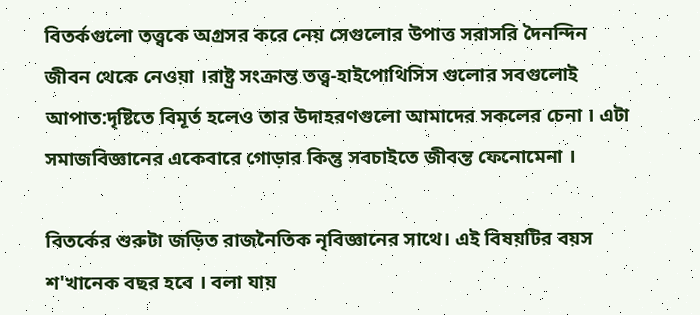বিতর্কগুলো তত্ত্বকে অগ্রসর করে নেয় সেগুলোর উপাত্ত সরাসরি দৈনন্দিন জীবন থেকে নেওয়া ।রাষ্ট্র সংক্রান্ত তত্ত্ব-হাইপোথিসিস গুলোর সবগুলোই আপাত:দৃষ্টিতে বিমূর্ত হলেও তার উদাহরণগুলো আমাদের সকলের চেনা । এটা সমাজবিজ্ঞানের একেবারে গোড়ার কিন্তু সবচাইতে জীবন্ত ফেনোমেনা ।

বিতর্কের শুরুটা জড়িত রাজনৈতিক নৃবিজ্ঞানের সাথে। এই বিষয়টির বয়স শ'খানেক বছর হবে । বলা যায়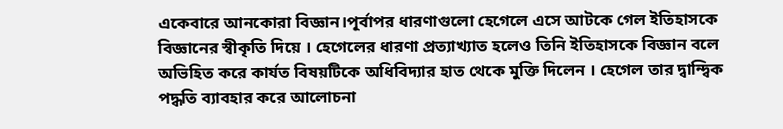একেবারে আনকোরা বিজ্ঞান।পূর্বাপর ধারণাগুলো হেগেলে এসে আটকে গেল ইতিহাসকে বিজ্ঞানের স্বীকৃতি দিয়ে । হেগেলের ধারণা প্রত্যাখ্যাত হলেও তিনি ইতিহাসকে বিজ্ঞান বলে অভিহিত করে কার্যত বিষয়টিকে অধিবিদ্যার হাত থেকে মুক্তি দিলেন । হেগেল তার দ্বান্দ্বিক পদ্ধতি ব্যাবহার করে আলোচনা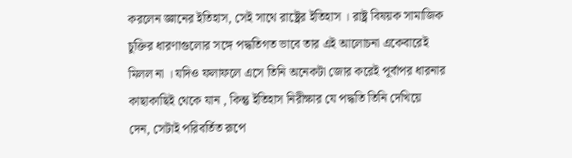করলেন জ্ঞানের ইতিহাস, সেই সাথে রাষ্ট্রের ইতিহাস । রাষ্ট্র বিষয়ক সামাজিক চুক্তির ধারণাগুলোর সঙ্গে পদ্ধতিগত ভাবে তার এই আলোচনা একেবারেই মিলল না । যদিও ফলাফলে এসে তিনি অনেকটা জোর করেই পূর্বাপর ধারনার কাছাকাছিই থেকে যান , কিন্তু ইতিহাস নিরীক্ষার যে পদ্ধতি তিনি দেখিয়ে দেন, সেটাই পরিবর্তিত রূপে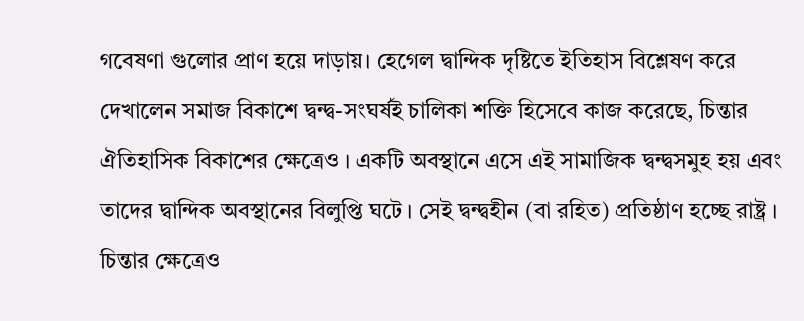গবেষণা গুলোর প্রাণ হয়ে দাড়ায়। হেগেল দ্বান্দিক দৃষ্টিতে ইতিহাস বিশ্লেষণ করে দেখালেন সমাজ বিকাশে দ্বন্দ্ব-সংঘর্ষই চালিকা শক্তি হিসেবে কাজ করেছে, চিন্তার ঐতিহাসিক বিকাশের ক্ষেত্রেও । একটি অবস্থানে এসে এই সামাজিক দ্বন্দ্বসমুহ হয় এবং তাদের দ্বান্দিক অবস্থানের বিলুপ্তি ঘটে । সেই দ্বন্দ্বহীন (বা রহিত) প্রতিষ্ঠাণ হচ্ছে রাষ্ট্র । চিন্তার ক্ষেত্রেও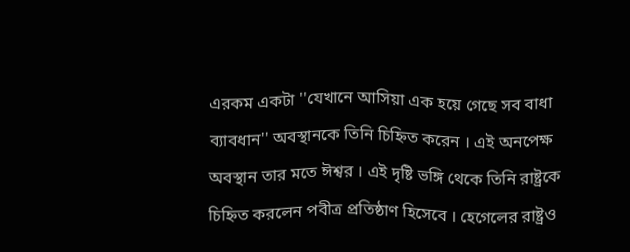এরকম একটা ''যেখানে আসিয়া এক হয়ে গেছে সব বাধা ব্যাবধান'' অবস্থানকে তিনি চিহ্নিত করেন । এই অনপেক্ষ অবস্থান তার মতে ঈশ্বর । এই দৃষ্টি ভঙ্গি থেকে তিনি রাষ্ট্রকে চিহ্নিত করলেন পবীত্র প্রতিষ্ঠাণ হিসেবে । হেগেলের রাষ্ট্রও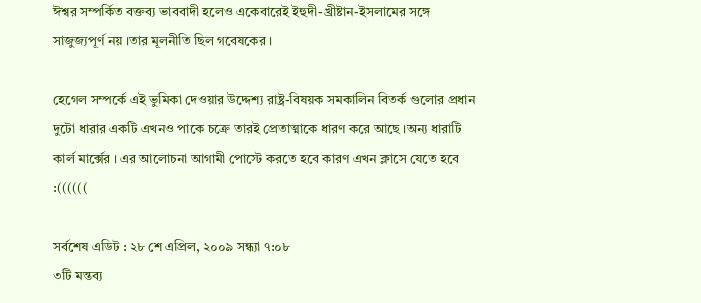ঈশ্বর সম্পর্কিত বক্তব্য ভাববাদী হলেও একেবারেই ইহুদী-খ্রীষ্টান-ইসলামের সঙ্গে সাজুজ্যপূর্ণ নয় ।তার মূলনীতি ছিল গবেষকের ।

হেগেল সম্পর্কে এই ভুমিকা দেওয়ার উদ্দেশ্য রাষ্ট্র-বিষয়ক সমকালিন বিতর্ক গুলোর প্রধান দুটো ধারার একটি এখনও পাকে চক্রে তারই প্রেতাত্মাকে ধারণ করে আছে ।অন্য ধারাটি কার্ল মার্ক্সের । এর আলোচনা আগামী পোস্টে করতে হবে কারণ এখন ক্লাসে যেতে হবে :((((((

সর্বশেষ এডিট : ২৮ শে এপ্রিল, ২০০৯ সন্ধ্যা ৭:০৮
৩টি মন্তব্য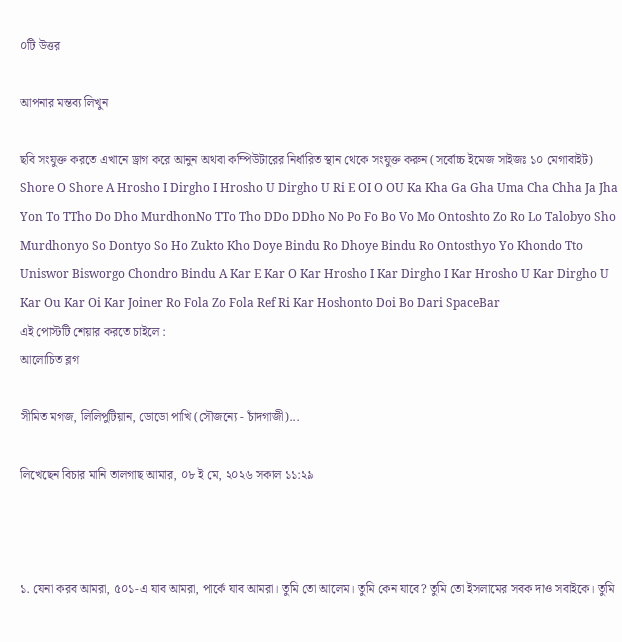০টি উত্তর

আপনার মন্তব্য লিখুন

ছবি সংযুক্ত করতে এখানে ড্রাগ করে আনুন অথবা কম্পিউটারের নির্ধারিত স্থান থেকে সংযুক্ত করুন (সর্বোচ্চ ইমেজ সাইজঃ ১০ মেগাবাইট)
Shore O Shore A Hrosho I Dirgho I Hrosho U Dirgho U Ri E OI O OU Ka Kha Ga Gha Uma Cha Chha Ja Jha Yon To TTho Do Dho MurdhonNo TTo Tho DDo DDho No Po Fo Bo Vo Mo Ontoshto Zo Ro Lo Talobyo Sho Murdhonyo So Dontyo So Ho Zukto Kho Doye Bindu Ro Dhoye Bindu Ro Ontosthyo Yo Khondo Tto Uniswor Bisworgo Chondro Bindu A Kar E Kar O Kar Hrosho I Kar Dirgho I Kar Hrosho U Kar Dirgho U Kar Ou Kar Oi Kar Joiner Ro Fola Zo Fola Ref Ri Kar Hoshonto Doi Bo Dari SpaceBar
এই পোস্টটি শেয়ার করতে চাইলে :
আলোচিত ব্লগ

সীমিত মগজ, লিলিপুটিয়ান, ডোডো পাখি (সৌজন্যে - চাঁদগাজী)...

লিখেছেন বিচার মানি তালগাছ আমার, ০৮ ই মে, ২০২৬ সকাল ১১:২৯



১. যেনা করব আমরা, ৫০১-এ যাব আমরা, পার্কে যাব আমরা। তুমি তো আলেম। তুমি কেন যাবে? তুমি তো ইসলামের সবক দাও সবাইকে। তুমি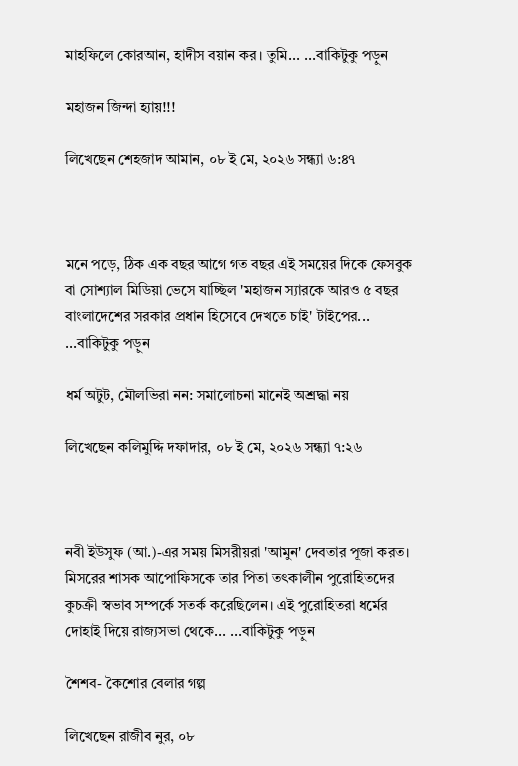মাহফিলে কোরআন, হাদীস বয়ান কর। তুমি... ...বাকিটুকু পড়ুন

মহাজন জিন্দা হ্যায়!!!

লিখেছেন শেহজাদ আমান, ০৮ ই মে, ২০২৬ সন্ধ্যা ৬:৪৭



মনে পড়ে, ঠিক এক বছর আগে গত বছর এই সময়ের দিকে ফেসবুক বা সোশ্যাল মিডিয়া ভেসে যাচ্ছিল 'মহাজন স্যারকে আরও ৫ বছর বাংলাদেশের সরকার প্রধান হিসেবে দেখতে চাই' টাইপের... ...বাকিটুকু পড়ুন

ধর্ম অটুট, মৌলভিরা নন: সমালোচনা মানেই অশ্রদ্ধা নয়

লিখেছেন কলিমুদ্দি দফাদার, ০৮ ই মে, ২০২৬ সন্ধ্যা ৭:২৬



নবী ইউসুফ (আ.)-এর সময় মিসরীয়রা 'আমুন' দেবতার পূজা করত। মিসরের শাসক আপোফিসকে তার পিতা তৎকালীন পুরোহিতদের কুচক্রী স্বভাব সম্পর্কে সতর্ক করেছিলেন। এই পুরোহিতরা ধর্মের দোহাই দিয়ে রাজ্যসভা থেকে... ...বাকিটুকু পড়ুন

শৈশব- কৈশোর বেলার গল্প

লিখেছেন রাজীব নুর, ০৮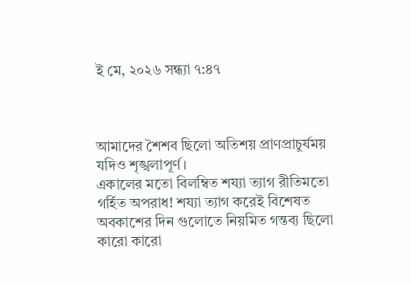ই মে, ২০২৬ সন্ধ্যা ৭:৪৭



আমাদের শৈশব ছিলো অতিশয় প্রাণপ্রাচুর্যময় যদিও শৃঙ্খলাপূর্ণ।
একালের মতো বিলম্বিত শয্যা ত্যাগ রীতিমতো গর্হিত অপরাধ! শয্যা ত্যাগ করেই বিশেষত অবকাশের দিন গুলোতে নিয়মিত গন্তব্য ছিলো কারো কারো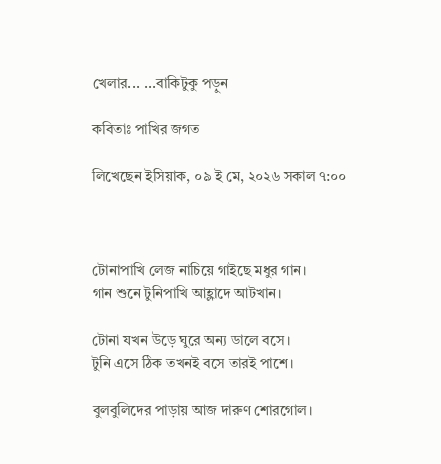খেলার... ...বাকিটুকু পড়ুন

কবিতাঃ পাখির জগত

লিখেছেন ইসিয়াক, ০৯ ই মে, ২০২৬ সকাল ৭:০০



টোনাপাখি লেজ নাচিয়ে গাইছে মধুর গান।
গান শুনে টুনিপাখি আহ্লাদে আটখান।

টোনা যখন উড়ে ঘুরে অন্য ডালে বসে।
টুনি এসে ঠিক তখনই বসে তারই পাশে।

বুলবুলিদের পাড়ায় আজ দারুণ শোরগোল।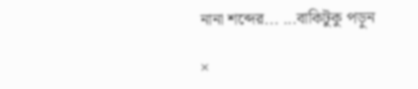নানা শব্দের... ...বাকিটুকু পড়ুন

×